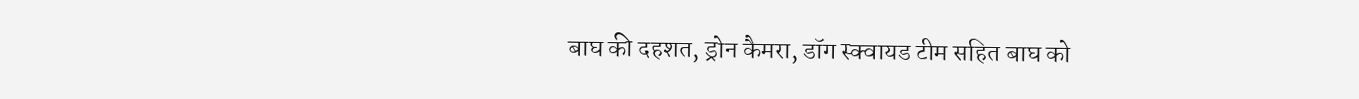बाघ की दहशत, ड्रोन कैमरा, डॉग स्क्वायड टीम सहित बाघ को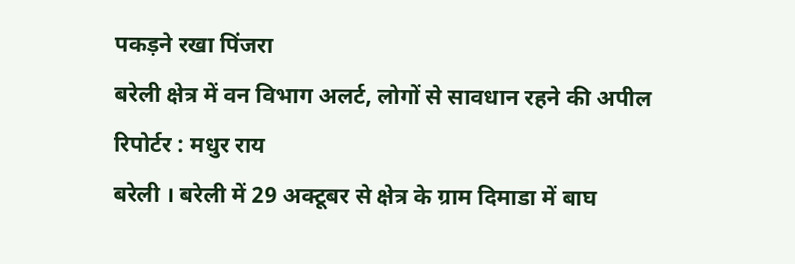पकड़ने रखा पिंजरा
बरेली क्षेत्र में वन विभाग अलर्ट, लोगों से सावधान रहने की अपील
रिपोर्टर : मधुर राय
बरेली । बरेली में 29 अक्टूबर से क्षेत्र के ग्राम दिमाडा में बाघ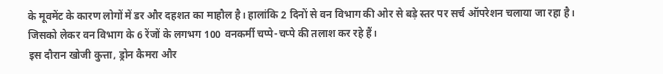के मूवमेंट के कारण लोगों में डर और दहशत का माहौल है। हालांकि 2 दिनों से वन विभाग की ओर से बड़े स्तर पर सर्च ऑपरेशन चलाया जा रहा है। जिसको लेकर वन विभाग के 6 रेंजों के लगभग 100 वनकर्मी चप्पे-चप्पे की तलाश कर रहे हैं।
इस दौरान खोजी कुत्ता, ड्रोन कैमरा और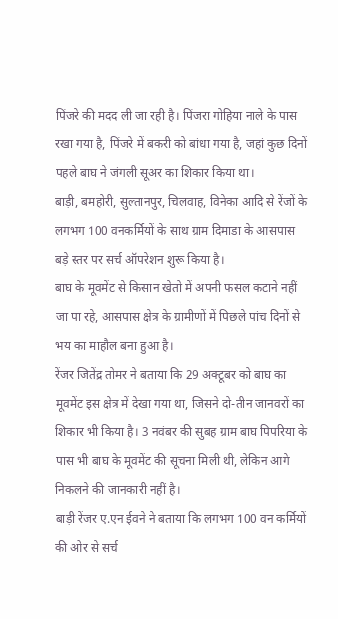पिंजरे की मदद ली जा रही है। पिंजरा गोहिया नाले के पास रखा गया है, पिंजरे में बकरी को बांधा गया है, जहां कुछ दिनों पहले बाघ ने जंगली सूअर का शिकार किया था।
बाड़ी, बमहोरी, सुल्तानपुर, चिलवाह, विनेका आदि से रेंजों के लगभग 100 वनकर्मियों के साथ ग्राम दिमाडा के आसपास बड़े स्तर पर सर्च ऑपरेशन शुरू किया है।
बाघ के मूवमेंट से किसान खेतो में अपनी फसल कटाने नहीं जा पा रहे, आसपास क्षेत्र के ग्रामीणों में पिछले पांच दिनों से भय का माहौल बना हुआ है।
रेंजर जितेंद्र तोमर ने बताया कि 29 अक्टूबर को बाघ का मूवमेंट इस क्षेत्र में देखा गया था, जिसने दो-तीन जानवरों का शिकार भी किया है। 3 नवंबर की सुबह ग्राम बाघ पिपरिया के पास भी बाघ के मूवमेंट की सूचना मिली थी, लेकिन आगे निकलने की जानकारी नहीं है।
बाड़ी रेंजर ए.एन ईवने ने बताया कि लगभग 100 वन कर्मियों की ओर से सर्च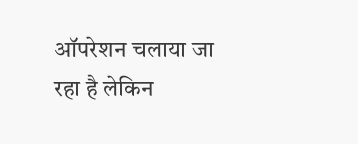ऑपरेशन चलाया जा रहा है लेकिन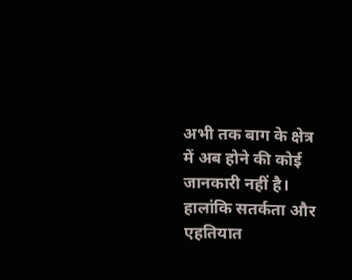अभी तक बाग के क्षेत्र में अब होने की कोई जानकारी नहीं है। हालांकि सतर्कता और एहतियात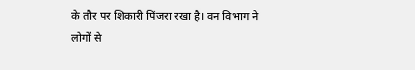के तौर पर शिकारी पिंजरा रखा है। वन विभाग ने लोगों से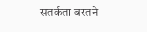सतर्कता बरतने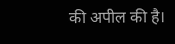की अपील की है।